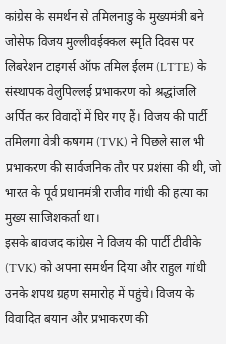कांग्रेस के समर्थन से तमिलनाडु के मुख्यमंत्री बने जोसेफ विजय मुल्लीवईक्कल स्मृति दिवस पर लिबरेशन टाइगर्स ऑफ तमिल ईलम (LTTE) के संस्थापक वेलुपिल्लई प्रभाकरण को श्रद्धांजलि अर्पित कर विवादों में घिर गए हैं। विजय की पार्टी तमिलगा वेत्री कषगम (TVK) ने पिछले साल भी प्रभाकरण की सार्वजनिक तौर पर प्रशंसा की थी, जो भारत के पूर्व प्रधानमंत्री राजीव गांधी की हत्या का मुख्य साजिशकर्ता था।
इसके बावजद कांग्रेस ने विजय की पार्टी टीवीके (TVK) को अपना समर्थन दिया और राहुल गांधी उनके शपथ ग्रहण समारोह में पहुंचे। विजय के विवादित बयान और प्रभाकरण की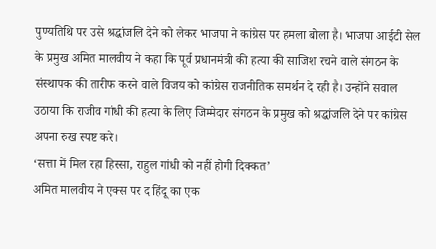पुण्यतिथि पर उसे श्रद्धांजलि देने को लेकर भाजपा ने कांग्रेस पर हमला बोला है। भाजपा आईटी सेल के प्रमुख अमित मालवीय ने कहा कि पूर्व प्रधानमंत्री की हत्या की साजिश रचने वाले संगठन के संस्थापक की तारीफ करने वाले विजय को कांग्रेस राजनीतिक समर्थन दे रही है। उन्होंने सवाल उठाया कि राजीव गांधी की हत्या के लिए जिम्मेदार संगठन के प्रमुख को श्रद्धांजलि देने पर कांग्रेस अपना रुख स्पष्ट करे।
‘सत्ता में मिल रहा हिस्सा, राहुल गांधी को नहीं होगी दिक्कत’
अमित मालवीय ने एक्स पर द हिंदू का एक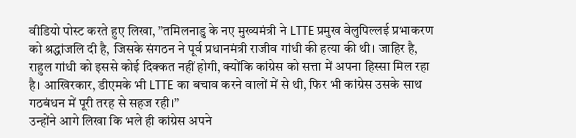वीडियो पोस्ट करते हुए लिखा, ”तमिलनाडु के नए मुख्यमंत्री ने LTTE प्रमुख वेलुपिल्लई प्रभाकरण को श्रद्धांजलि दी है, जिसके संगठन ने पूर्व प्रधानमंत्री राजीव गांधी की हत्या की थी। जाहिर है, राहुल गांधी को इससे कोई दिक्कत नहीं होगी, क्योंकि कांग्रेस को सत्ता में अपना हिस्सा मिल रहा है। आखिरकार, डीएमके भी LTTE का बचाव करने वालों में से थी, फिर भी कांग्रेस उसके साथ गठबंधन में पूरी तरह से सहज रही।”
उन्होंने आगे लिखा कि भले ही कांग्रेस अपने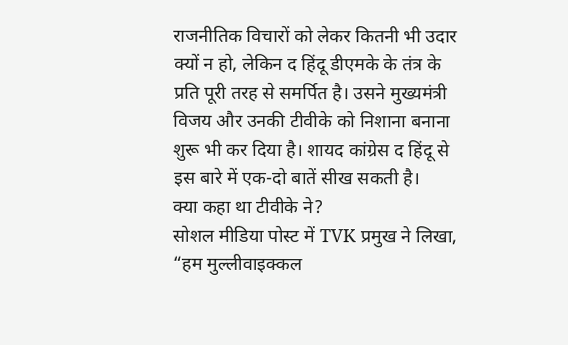राजनीतिक विचारों को लेकर कितनी भी उदार क्यों न हो, लेकिन द हिंदू डीएमके के तंत्र के प्रति पूरी तरह से समर्पित है। उसने मुख्यमंत्री विजय और उनकी टीवीके को निशाना बनाना शुरू भी कर दिया है। शायद कांग्रेस द हिंदू से इस बारे में एक-दो बातें सीख सकती है।
क्या कहा था टीवीके ने?
सोशल मीडिया पोस्ट में TVK प्रमुख ने लिखा, “हम मुल्लीवाइक्कल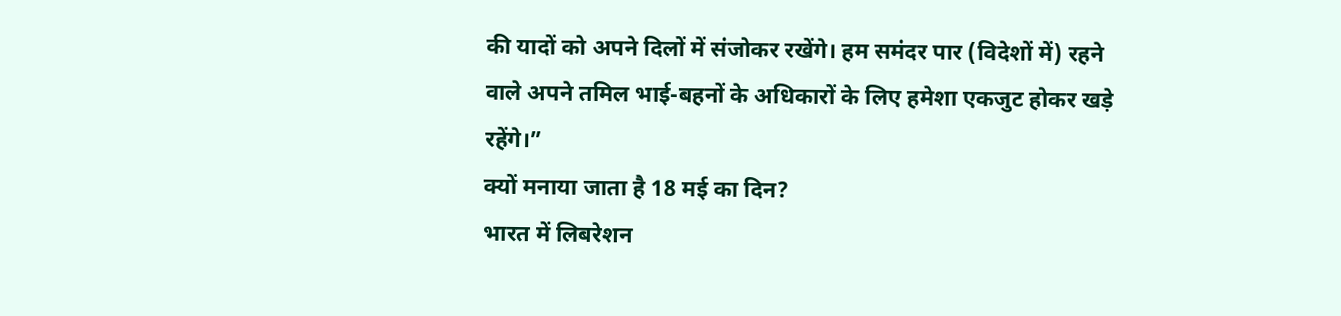की यादों को अपने दिलों में संजोकर रखेंगे। हम समंदर पार (विदेशों में) रहने वाले अपने तमिल भाई-बहनों के अधिकारों के लिए हमेशा एकजुट होकर खड़े रहेंगे।”
क्यों मनाया जाता है 18 मई का दिन?
भारत में लिबरेशन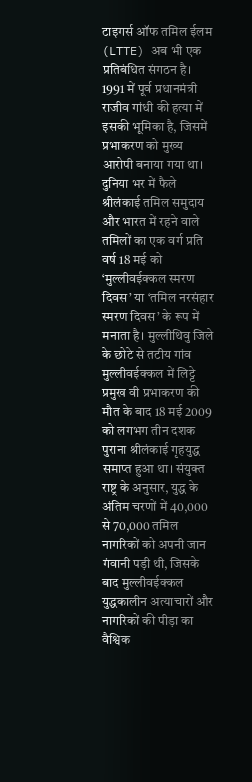टाइगर्स ऑफ तमिल ईलम (LTTE) अब भी एक प्रतिबंधित संगठन है। 1991 में पूर्व प्रधानमंत्री राजीव गांधी की हत्या में इसकी भूमिका है, जिसमें प्रभाकरण को मुख्य आरोपी बनाया गया था। दुनिया भर में फैले श्रीलंकाई तमिल समुदाय और भारत में रहने वाले तमिलों का एक वर्ग प्रति वर्ष 18 मई को ‘मुल्लीवईक्कल स्मरण दिवस’ या ‘तमिल नरसंहार स्मरण दिवस’ के रूप में मनाता है। मुल्लीथिवु जिले के छोटे से तटीय गांव मुल्लीवईक्कल में लिट्टे प्रमुख वी प्रभाकरण की मौत के बाद 18 मई 2009 को लगभग तीन दशक पुराना श्रीलंकाई गृहयुद्ध समाप्त हुआ था। संयुक्त राष्ट्र के अनुसार, युद्ध के अंतिम चरणों में 40,000 से 70,000 तमिल नागरिकों को अपनी जान गंवानी पड़ी थी, जिसके बाद मुल्लीवईक्कल युद्धकालीन अत्याचारों और नागरिकों की पीड़ा का वैश्विक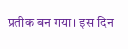प्रतीक बन गया। इस दिन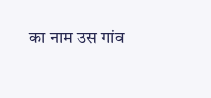का नाम उस गांव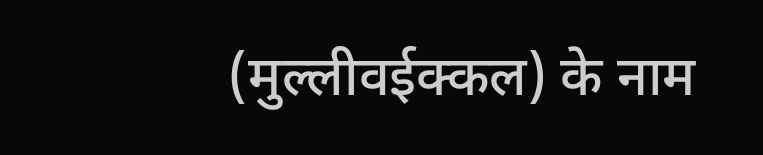(मुल्लीवईक्कल) के नाम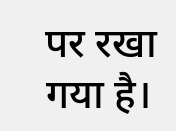पर रखा गया है।